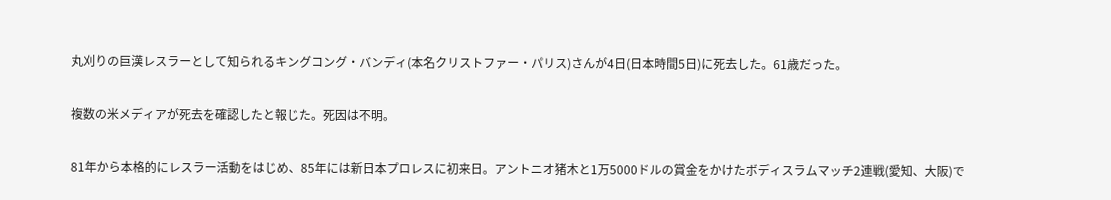丸刈りの巨漢レスラーとして知られるキングコング・バンディ(本名クリストファー・パリス)さんが4日(日本時間5日)に死去した。61歳だった。

複数の米メディアが死去を確認したと報じた。死因は不明。

81年から本格的にレスラー活動をはじめ、85年には新日本プロレスに初来日。アントニオ猪木と1万5000ドルの賞金をかけたボディスラムマッチ2連戦(愛知、大阪)で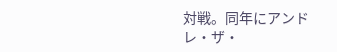対戦。同年にアンドレ・ザ・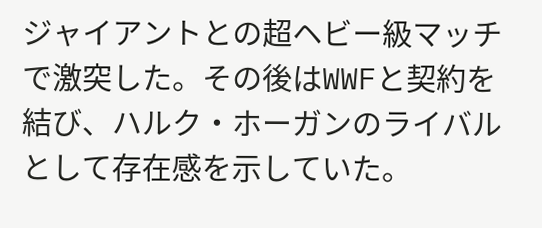ジャイアントとの超ヘビー級マッチで激突した。その後はWWFと契約を結び、ハルク・ホーガンのライバルとして存在感を示していた。